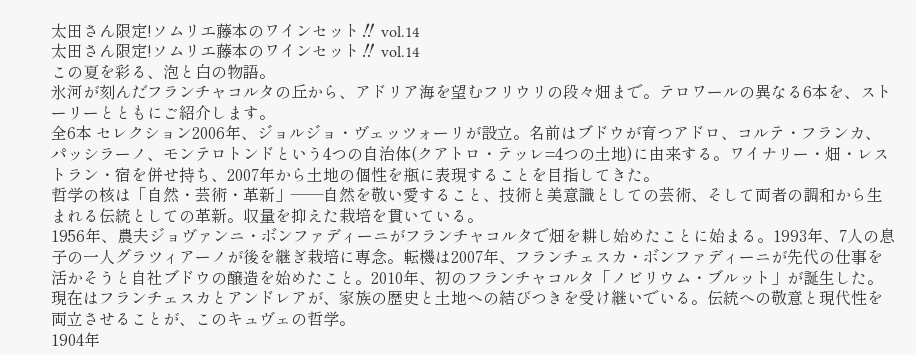太田さん限定!ソムリエ藤本のワインセット‼ vol.14
太田さん限定!ソムリエ藤本のワインセット‼ vol.14
この夏を彩る、泡と白の物語。
氷河が刻んだフランチャコルタの丘から、アドリア海を望むフリウリの段々畑まで。テロワールの異なる6本を、ストーリーとともにご紹介します。
全6本 セレクション2006年、ジョルジョ・ヴェッツォーリが設立。名前はブドウが育つアドロ、コルテ・フランカ、パッシラーノ、モンテロトンドという4つの自治体(クアトロ・テッレ=4つの土地)に由来する。ワイナリー・畑・レストラン・宿を併せ持ち、2007年から土地の個性を瓶に表現することを目指してきた。
哲学の核は「自然・芸術・革新」——自然を敬い愛すること、技術と美意識としての芸術、そして両者の調和から生まれる伝統としての革新。収量を抑えた栽培を貫いている。
1956年、農夫ジョヴァンニ・ボンファディーニがフランチャコルタで畑を耕し始めたことに始まる。1993年、7人の息子の一人グラツィアーノが後を継ぎ栽培に専念。転機は2007年、フランチェスカ・ボンファディーニが先代の仕事を活かそうと自社ブドウの醸造を始めたこと。2010年、初のフランチャコルタ「ノビリウム・ブルット」が誕生した。
現在はフランチェスカとアンドレアが、家族の歴史と土地への結びつきを受け継いでいる。伝統への敬意と現代性を両立させることが、このキュヴェの哲学。
1904年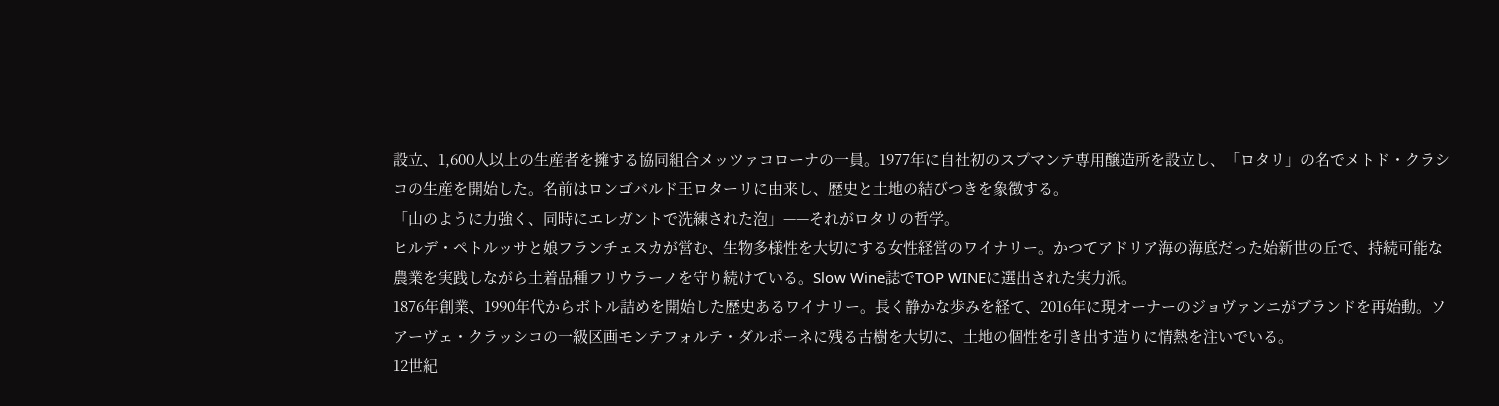設立、1,600人以上の生産者を擁する協同組合メッツァコローナの一員。1977年に自社初のスプマンテ専用醸造所を設立し、「ロタリ」の名でメトド・クラシコの生産を開始した。名前はロンゴバルド王ロターリに由来し、歴史と土地の結びつきを象徴する。
「山のように力強く、同時にエレガントで洗練された泡」——それがロタリの哲学。
ヒルデ・ペトルッサと娘フランチェスカが営む、生物多様性を大切にする女性経営のワイナリー。かつてアドリア海の海底だった始新世の丘で、持続可能な農業を実践しながら土着品種フリウラーノを守り続けている。Slow Wine誌でTOP WINEに選出された実力派。
1876年創業、1990年代からボトル詰めを開始した歴史あるワイナリー。長く静かな歩みを経て、2016年に現オーナーのジョヴァンニがブランドを再始動。ソアーヴェ・クラッシコの一級区画モンテフォルテ・ダルポーネに残る古樹を大切に、土地の個性を引き出す造りに情熱を注いでいる。
12世紀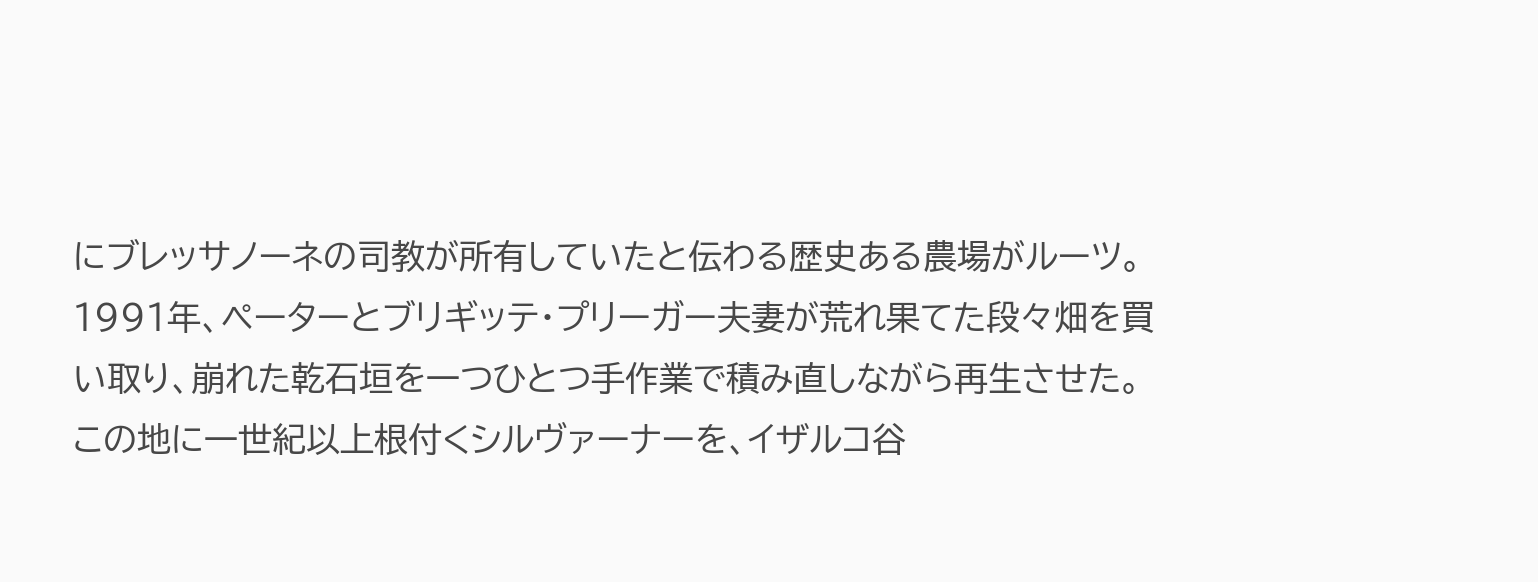にブレッサノーネの司教が所有していたと伝わる歴史ある農場がルーツ。1991年、ペーターとブリギッテ・プリーガー夫妻が荒れ果てた段々畑を買い取り、崩れた乾石垣を一つひとつ手作業で積み直しながら再生させた。
この地に一世紀以上根付くシルヴァーナーを、イザルコ谷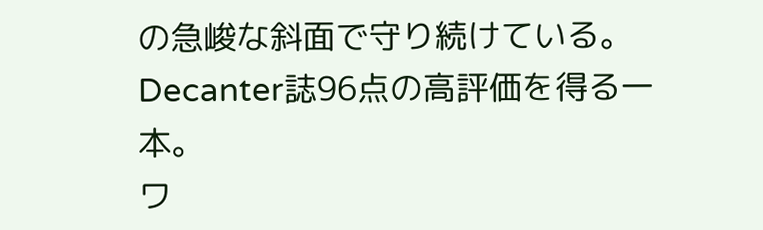の急峻な斜面で守り続けている。Decanter誌96点の高評価を得る一本。
ワ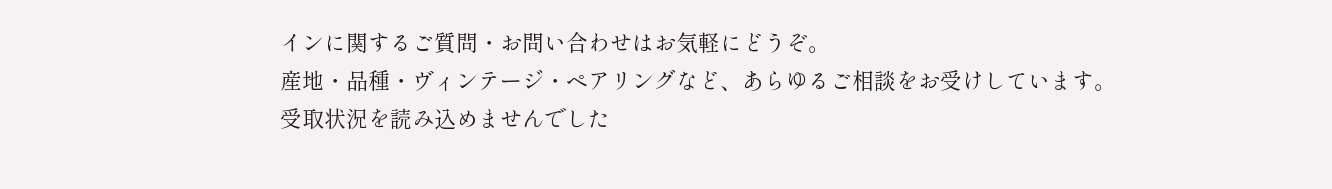インに関するご質問・お問い合わせはお気軽にどうぞ。
産地・品種・ヴィンテージ・ペアリングなど、あらゆるご相談をお受けしています。
受取状況を読み込めませんでした